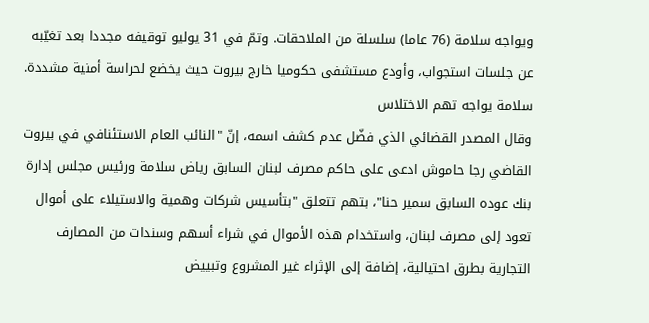ويواجه سلامة (76 عاما) سلسلة من الملاحقات. وتمّ في 31 يوليو توقيفه مجددا بعد تغيّبه عن جلسات استجواب، وأودع مستشفى حكوميا خارج بيروت حيث يخضع لحراسة أمنية مشددة.
سلامة يواجه تهم الاختلاس
وقال المصدر القضائي الذي فضّل عدم كشف اسمه، إنّ "النائب العام الاستئنافي في بيروت القاضي رجا حاموش ادعى على حاكم مصرف لبنان السابق رياض سلامة ورئيس مجلس إدارة بنك عوده السابق سمير حنا"، بتهم تتعلق "بتأسيس شركات وهمية والاستيلاء على أموال تعود إلى مصرف لبنان، واستخدام هذه الأموال في شراء أسهم وسندات من المصارف التجارية بطرق احتيالية، إضافة إلى الإثراء غير المشروع وتبييض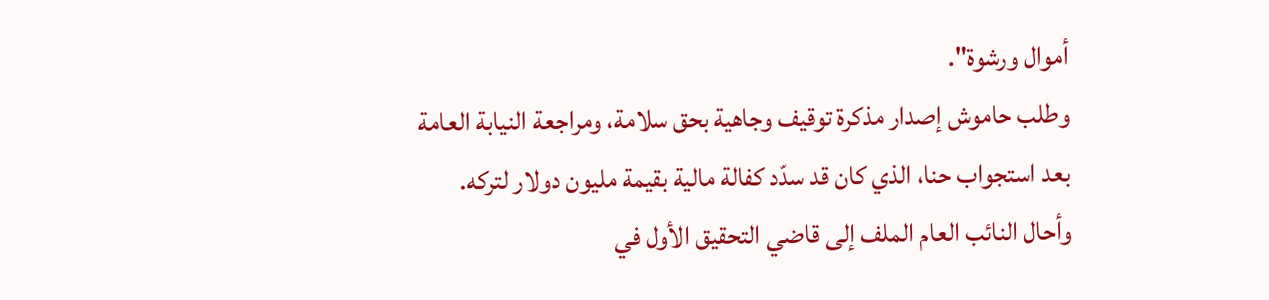أموال ورشوة".
وطلب حاموش إصدار مذكرة توقيف وجاهية بحق سلامة، ومراجعة النيابة العامة بعد استجواب حنا، الذي كان قد سدّد كفالة مالية بقيمة مليون دولار لتركه.
وأحال النائب العام الملف إلى قاضي التحقيق الأول في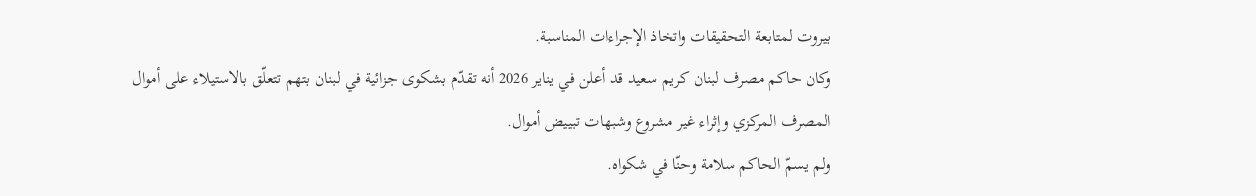بيروت لمتابعة التحقيقات واتخاذ الإجراءات المناسبة.
وكان حاكم مصرف لبنان كريم سعيد قد أعلن في يناير 2026 أنه تقدّم بشكوى جزائية في لبنان بتهم تتعلّق بالاستيلاء على أموال المصرف المركزي وإثراء غير مشروع وشبهات تبييض أموال.
ولم يسمّ الحاكم سلامة وحنّا في شكواه.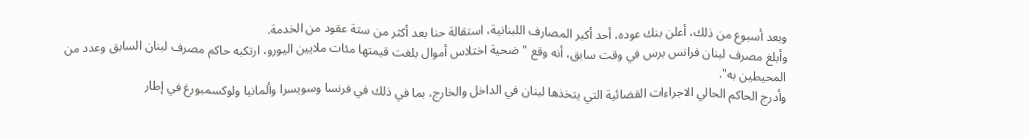وبعد أسبوع من ذلك، أعلن بنك عوده، أحد أكبر المصارف اللبنانية، استقالة حنا بعد أكثر من ستة عقود من الخدمة.
وأبلغ مصرف لبنان فرانس برس في وقت سابق، أنه وقع "ضحية اختلاس أموال بلغت قيمتها مئات ملايين اليورو، ارتكبه حاكم مصرف لبنان السابق وعدد من المحيطين به".
وأدرج الحاكم الحالي الاجراءات القضائية التي يتخذها لبنان في الداخل والخارج، بما في ذلك في فرنسا وسويسرا وألمانيا ولوكسمبورغ في إطار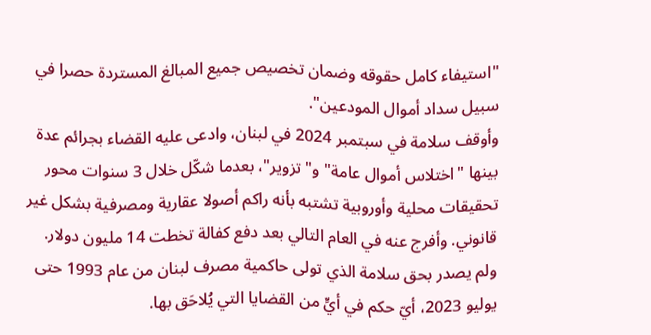"استيفاء كامل حقوقه وضمان تخصيص جميع المبالغ المستردة حصرا في سبيل سداد أموال المودعين".
وأوقف سلامة في سبتمبر 2024 في لبنان، وادعى عليه القضاء بجرائم عدة بينها "اختلاس أموال عامة" و"تزوير"، بعدما شكّل خلال 3 سنوات محور تحقيقات محلية وأوروبية تشتبه بأنه راكم أصولا عقارية ومصرفية بشكل غير قانوني. وأفرج عنه في العام التالي بعد دفع كفالة تخطت 14 مليون دولار.
ولم يصدر بحق سلامة الذي تولى حاكمية مصرف لبنان من عام 1993 حتى يوليو 2023، أيّ حكم في أيٍّ من القضايا التي يُلاحَق بها.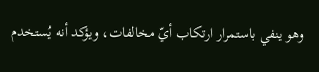وهو ينفي باستمرار ارتكاب أيّ مخالفات، ويؤكد أنه يُستخدم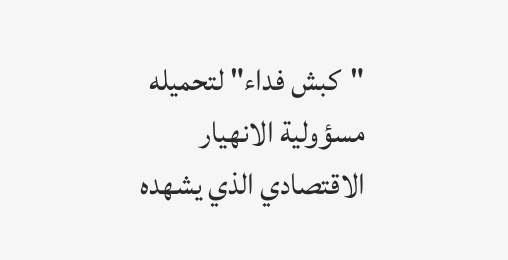"كبش فداء" لتحميله مسؤولية الانهيار الاقتصادي الذي يشهده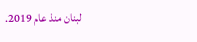لبنان منذ عام 2019.